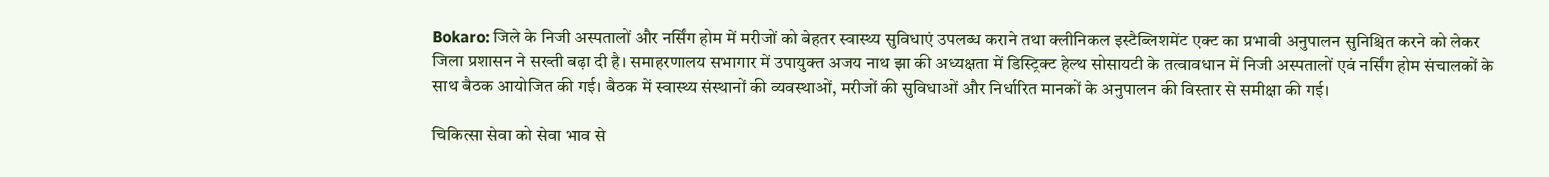Bokaro: जिले के निजी अस्पतालों और नर्सिंग होम में मरीजों को बेहतर स्वास्थ्य सुविधाएं उपलब्ध कराने तथा क्लीनिकल इस्टैब्लिशमेंट एक्ट का प्रभावी अनुपालन सुनिश्चित करने को लेकर जिला प्रशासन ने सख्ती बढ़ा दी है। समाहरणालय सभागार में उपायुक्त अजय नाथ झा की अध्यक्षता में डिस्ट्रिक्ट हेल्थ सोसायटी के तत्वावधान में निजी अस्पतालों एवं नर्सिंग होम संचालकों के साथ बैठक आयोजित की गई। बैठक में स्वास्थ्य संस्थानों की व्यवस्थाओं, मरीजों की सुविधाओं और निर्धारित मानकों के अनुपालन की विस्तार से समीक्षा की गई।

चिकित्सा सेवा को सेवा भाव से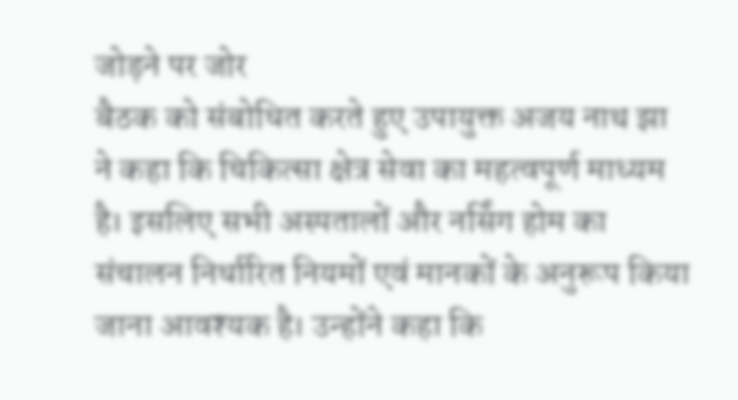जोड़ने पर जोर
बैठक को संबोधित करते हुए उपायुक्त अजय नाथ झा ने कहा कि चिकित्सा क्षेत्र सेवा का महत्वपूर्ण माध्यम है। इसलिए सभी अस्पतालों और नर्सिंग होम का संचालन निर्धारित नियमों एवं मानकों के अनुरूप किया जाना आवश्यक है। उन्होंने कहा कि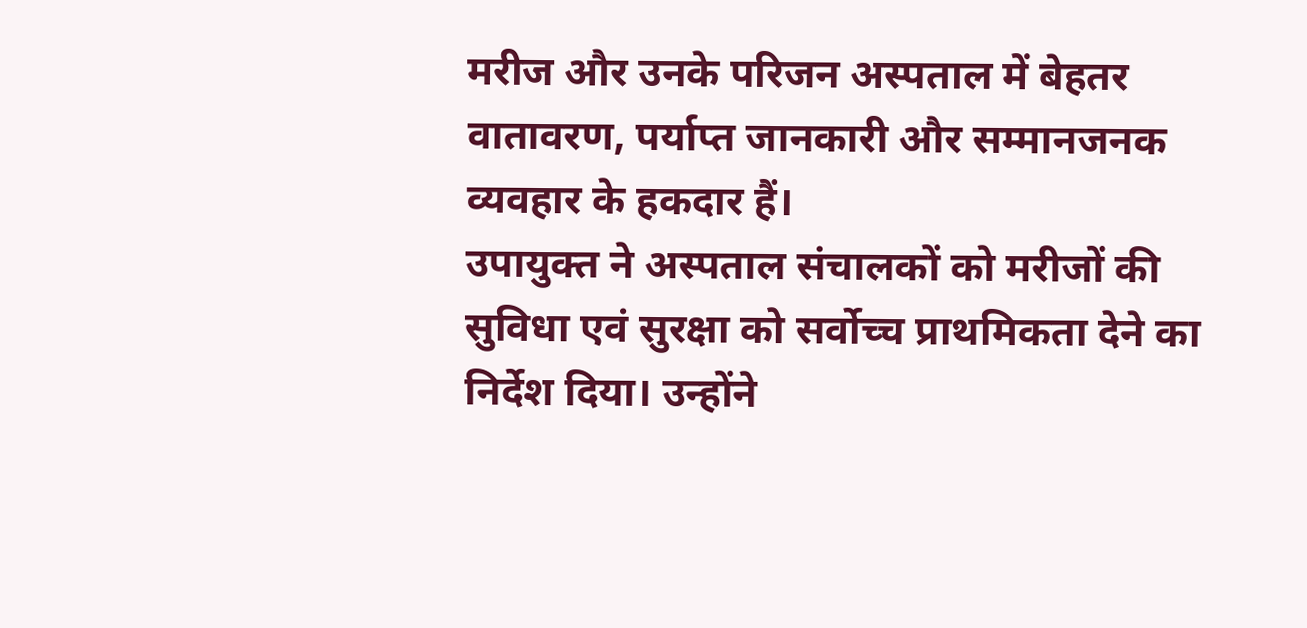मरीज और उनके परिजन अस्पताल में बेहतर वातावरण, पर्याप्त जानकारी और सम्मानजनक व्यवहार के हकदार हैं।
उपायुक्त ने अस्पताल संचालकों को मरीजों की सुविधा एवं सुरक्षा को सर्वोच्च प्राथमिकता देने का निर्देश दिया। उन्होंने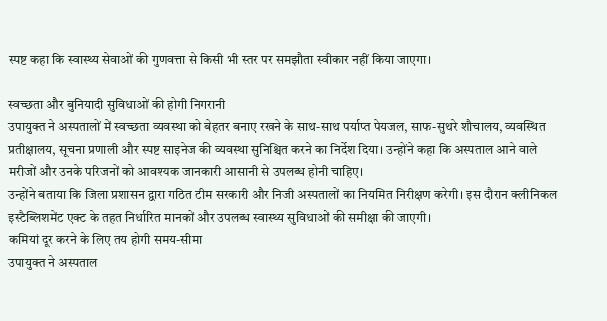स्पष्ट कहा कि स्वास्थ्य सेवाओं की गुणवत्ता से किसी भी स्तर पर समझौता स्वीकार नहीं किया जाएगा।

स्वच्छता और बुनियादी सुविधाओं की होगी निगरानी
उपायुक्त ने अस्पतालों में स्वच्छता व्यवस्था को बेहतर बनाए रखने के साथ-साथ पर्याप्त पेयजल, साफ-सुथरे शौचालय, व्यवस्थित प्रतीक्षालय, सूचना प्रणाली और स्पष्ट साइनेज की व्यवस्था सुनिश्चित करने का निर्देश दिया। उन्होंने कहा कि अस्पताल आने वाले मरीजों और उनके परिजनों को आवश्यक जानकारी आसानी से उपलब्ध होनी चाहिए।
उन्होंने बताया कि जिला प्रशासन द्वारा गठित टीम सरकारी और निजी अस्पतालों का नियमित निरीक्षण करेगी। इस दौरान क्लीनिकल इस्टैब्लिशमेंट एक्ट के तहत निर्धारित मानकों और उपलब्ध स्वास्थ्य सुविधाओं की समीक्षा की जाएगी।
कमियां दूर करने के लिए तय होगी समय-सीमा
उपायुक्त ने अस्पताल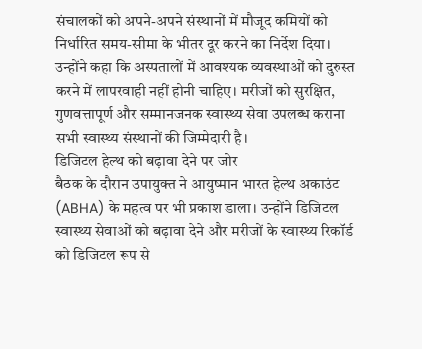संचालकों को अपने-अपने संस्थानों में मौजूद कमियों को निर्धारित समय-सीमा के भीतर दूर करने का निर्देश दिया। उन्होंने कहा कि अस्पतालों में आवश्यक व्यवस्थाओं को दुरुस्त करने में लापरवाही नहीं होनी चाहिए। मरीजों को सुरक्षित, गुणवत्तापूर्ण और सम्मानजनक स्वास्थ्य सेवा उपलब्ध कराना सभी स्वास्थ्य संस्थानों की जिम्मेदारी है।
डिजिटल हेल्थ को बढ़ावा देने पर जोर
बैठक के दौरान उपायुक्त ने आयुष्मान भारत हेल्थ अकाउंट (ABHA) के महत्व पर भी प्रकाश डाला। उन्होंने डिजिटल स्वास्थ्य सेवाओं को बढ़ावा देने और मरीजों के स्वास्थ्य रिकॉर्ड को डिजिटल रूप से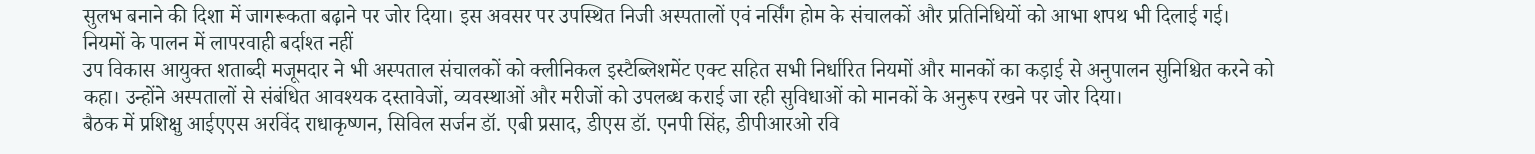सुलभ बनाने की दिशा में जागरूकता बढ़ाने पर जोर दिया। इस अवसर पर उपस्थित निजी अस्पतालों एवं नर्सिंग होम के संचालकों और प्रतिनिधियों को आभा शपथ भी दिलाई गई।
नियमों के पालन में लापरवाही बर्दाश्त नहीं
उप विकास आयुक्त शताब्दी मजूमदार ने भी अस्पताल संचालकों को क्लीनिकल इस्टैब्लिशमेंट एक्ट सहित सभी निर्धारित नियमों और मानकों का कड़ाई से अनुपालन सुनिश्चित करने को कहा। उन्होंने अस्पतालों से संबंधित आवश्यक दस्तावेजों, व्यवस्थाओं और मरीजों को उपलब्ध कराई जा रही सुविधाओं को मानकों के अनुरूप रखने पर जोर दिया।
बैठक में प्रशिक्षु आईएएस अरविंद राधाकृष्णन, सिविल सर्जन डॉ. एबी प्रसाद, डीएस डॉ. एनपी सिंह, डीपीआरओ रवि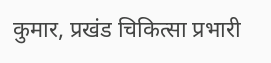कुमार, प्रखंड चिकित्सा प्रभारी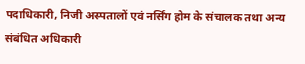पदाधिकारी, निजी अस्पतालों एवं नर्सिंग होम के संचालक तथा अन्य संबंधित अधिकारी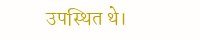उपस्थित थे।